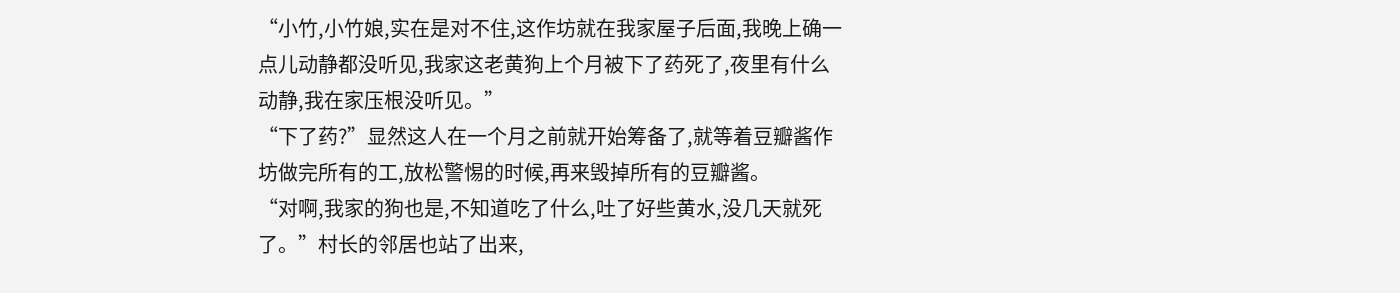“小竹,小竹娘,实在是对不住,这作坊就在我家屋子后面,我晚上确一点儿动静都没听见,我家这老黄狗上个月被下了药死了,夜里有什么动静,我在家压根没听见。”
“下了药?”显然这人在一个月之前就开始筹备了,就等着豆瓣酱作坊做完所有的工,放松警惕的时候,再来毁掉所有的豆瓣酱。
“对啊,我家的狗也是,不知道吃了什么,吐了好些黄水,没几天就死了。”村长的邻居也站了出来,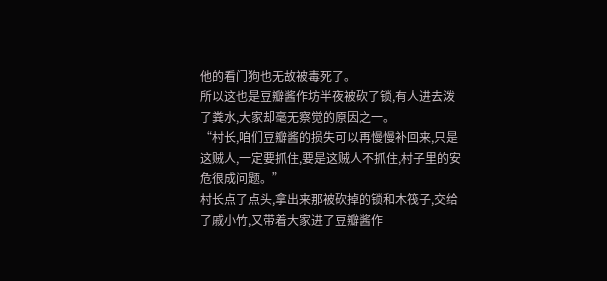他的看门狗也无故被毒死了。
所以这也是豆瓣酱作坊半夜被砍了锁,有人进去泼了粪水,大家却毫无察觉的原因之一。
“村长,咱们豆瓣酱的损失可以再慢慢补回来,只是这贼人,一定要抓住,要是这贼人不抓住,村子里的安危很成问题。”
村长点了点头,拿出来那被砍掉的锁和木筏子,交给了戚小竹,又带着大家进了豆瓣酱作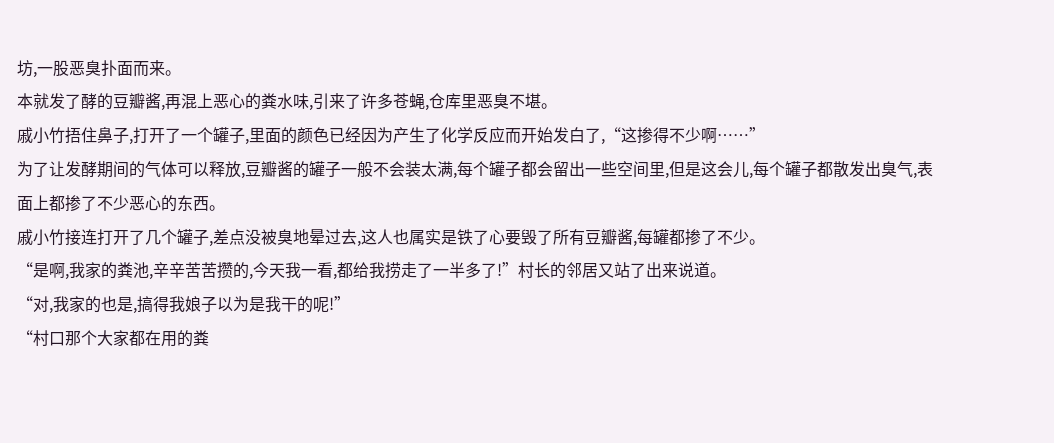坊,一股恶臭扑面而来。
本就发了酵的豆瓣酱,再混上恶心的粪水味,引来了许多苍蝇,仓库里恶臭不堪。
戚小竹捂住鼻子,打开了一个罐子,里面的颜色已经因为产生了化学反应而开始发白了,“这掺得不少啊……”
为了让发酵期间的气体可以释放,豆瓣酱的罐子一般不会装太满,每个罐子都会留出一些空间里,但是这会儿,每个罐子都散发出臭气,表面上都掺了不少恶心的东西。
戚小竹接连打开了几个罐子,差点没被臭地晕过去,这人也属实是铁了心要毁了所有豆瓣酱,每罐都掺了不少。
“是啊,我家的粪池,辛辛苦苦攒的,今天我一看,都给我捞走了一半多了!”村长的邻居又站了出来说道。
“对,我家的也是,搞得我娘子以为是我干的呢!”
“村口那个大家都在用的粪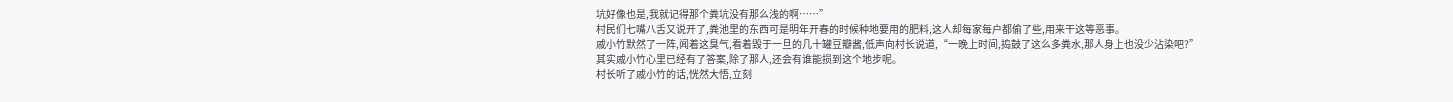坑好像也是,我就记得那个粪坑没有那么浅的啊……”
村民们七嘴八舌又说开了,粪池里的东西可是明年开春的时候种地要用的肥料,这人却每家每户都偷了些,用来干这等恶事。
戚小竹默然了一阵,闻着这臭气,看着毁于一旦的几十罐豆瓣酱,低声向村长说道,“一晚上时间,捣鼓了这么多粪水,那人身上也没少沾染吧?”
其实戚小竹心里已经有了答案,除了那人,还会有谁能损到这个地步呢。
村长听了戚小竹的话,恍然大悟,立刻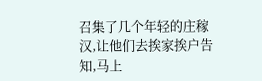召集了几个年轻的庄稼汉,让他们去挨家挨户告知,马上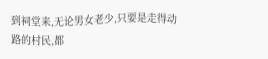到祠堂来,无论男女老少,只要是走得动路的村民,都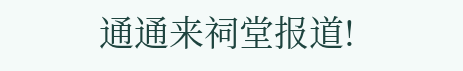通通来祠堂报道!